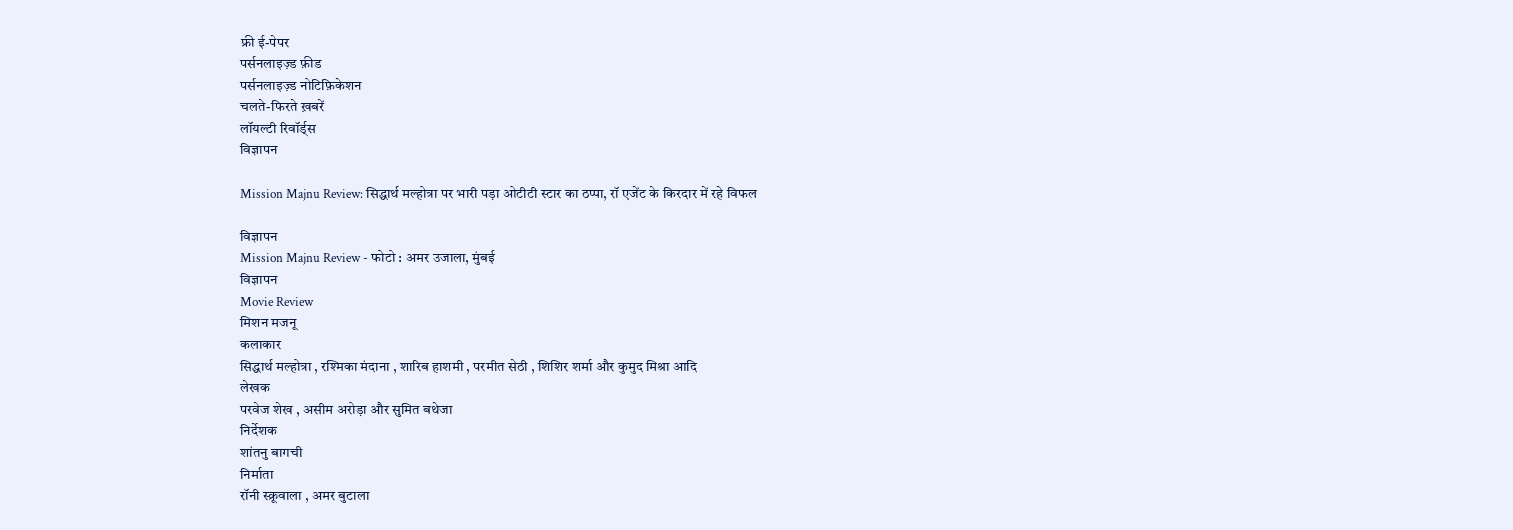फ्री ई-पेपर
पर्सनलाइज़्ड फ़ीड
पर्सनलाइज़्ड नोटिफ़िकेशन
चलते-फिरते ख़बरें
लॉयल्टी रिवॉर्ड्स
विज्ञापन

Mission Majnu Review: सिद्धार्थ मल्होत्रा पर भारी पड़ा ओटीटी स्टार का ठप्पा, रॉ एजेंट के किरदार में रहे विफल

विज्ञापन
Mission Majnu Review - फोटो : अमर उजाला, मुंबई
विज्ञापन
Movie Review
मिशन मजनू
कलाकार
सिद्धार्थ मल्होत्रा , रश्मिका मंदाना , शारिब हाशमी , परमीत सेठी , शिशिर शर्मा और कुमुद मिश्रा आदि
लेखक
परवेज शेख , असीम अरोड़ा और सुमित बथेजा
निर्देशक
शांतनु बागची
निर्माता
रॉनी स्क्रूवाला , अमर बुटाला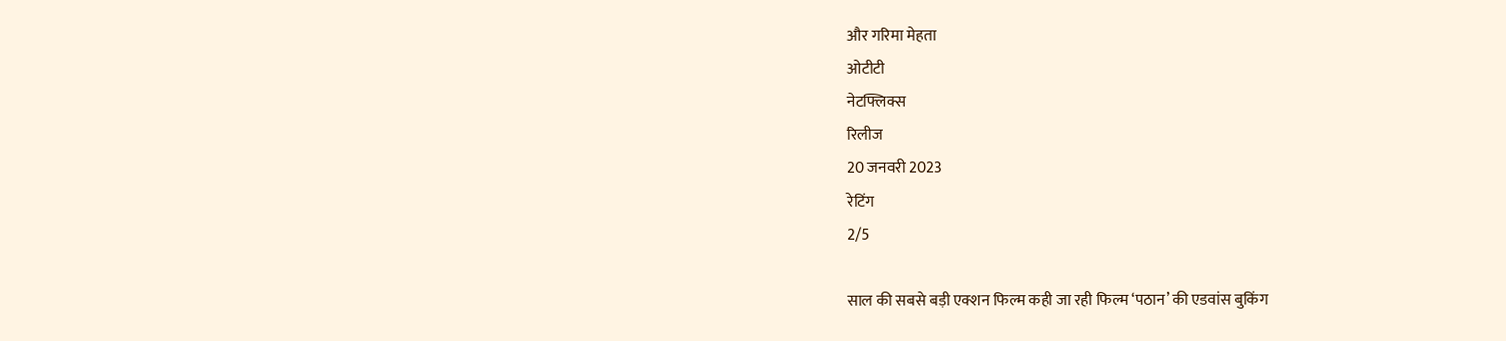और गरिमा मेहता
ओटीटी
नेटफ्लिक्स
रिलीज
20 जनवरी 2023
रेटिंग
2/5

साल की सबसे बड़ी एक्शन फिल्म कही जा रही फिल्म ‘पठान’ की एडवांस बुकिंग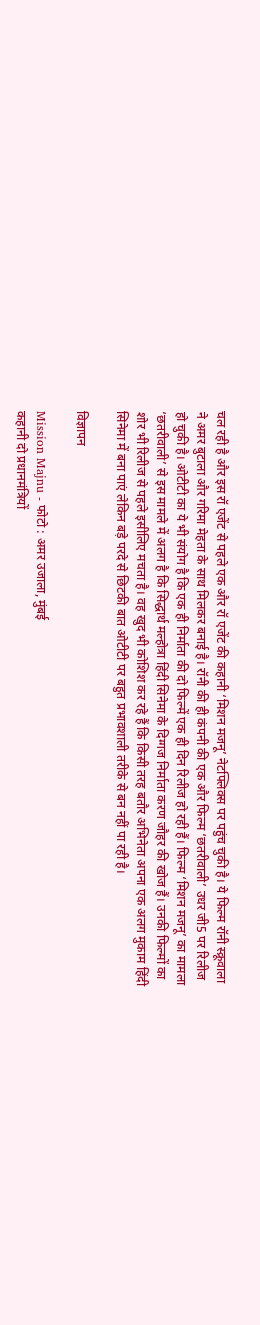चल रही है और इस रॉ एजेंट से पहले एक और रॉ एजेंट की कहानी ‘मिशन मजनू’ नेटफ्लिक्स पर पहुंच चुकी है। ये फिल्म रॉनी स्क्रूवाला ने अमर बुटाला और गरिमा मेहता के साथ मिलकर बनाई है। रॉनी की ही कंपनी की एक और फिल्म ‘छतरीवाली’ उधर जी5 पर रिलीज हो चुकी है। ओटीटी का ये भी संयोग है कि एक ही निर्माता की दो फिल्में एक ही दिन रिलीज हो रही हैं। फिल्म ‘मिशन मजनू’ का मामला ‘छतरीवाली’ से इस मामले में अलग है कि सिद्धार्थ मल्होत्रा हिंदी सिनेमा के दिग्गज निर्माता करण जौहर की खोज हैं। उनकी फिल्मों का शोर भी रिलीज से पहले इसीलिए मचता है। वह खुद भी कोशिश कर रहे हैं कि किसी तरह बतौर अभिनेता अपना एक अलग मुकाम हिंदी सिनेमा में बना पाएं लेकिन बड़े परदे से छिटकी बात ओटीटी पर बहुत प्रभावशाली तरीके से बन नहीं पा रही है।

विज्ञापन

Mission Majnu - फोटो : अमर उजाला, मुंबई
कहानी दो प्रधानमंत्रियों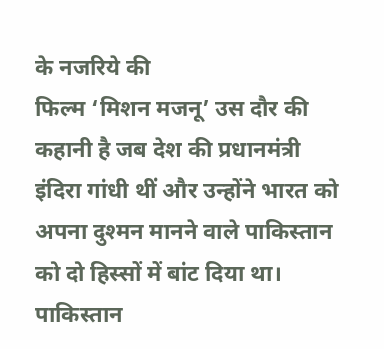के नजरिये की
फिल्म ‘मिशन मजनू’ उस दौर की कहानी है जब देश की प्रधानमंत्री इंदिरा गांधी थीं और उन्होंने भारत को अपना दुश्मन मानने वाले पाकिस्तान को दो हिस्सों में बांट दिया था। पाकिस्तान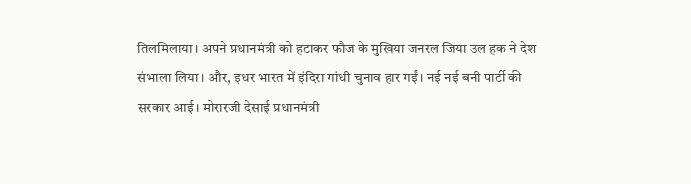तिलमिलाया। अपने प्रधानमंत्री को हटाकर फौज के मुखिया जनरल जिया उल हक ने देश संभाला लिया। और, इधर भारत में इंदिरा गांधी चुनाव हार गईं। नई नई बनी पार्टी की सरकार आई। मोरारजी देसाई प्रधानमंत्री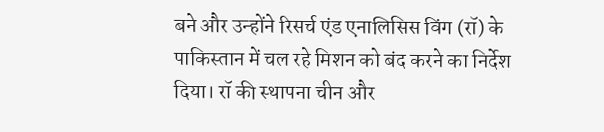बने और उन्होंने रिसर्च एंड एनालिसिस विंग (रॉ) के पाकिस्तान में चल रहे मिशन को बंद करने का निर्देश दिया। रॉ की स्थापना चीन और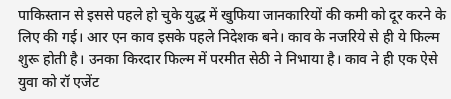पाकिस्तान से इससे पहले हो चुके युद्ध में खुफिया जानकारियों की कमी को दूर करने के लिए की गई। आर एन काव इसके पहले निदेशक बने। काव के नजरिये से ही ये फिल्म शुरू होती है। उनका किरदार फिल्म में परमीत सेठी ने निभाया है। काव ने ही एक ऐसे युवा को रॉ एजेंट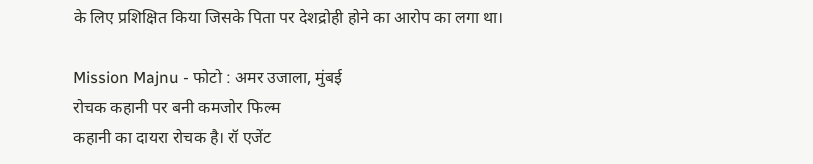के लिए प्रशिक्षित किया जिसके पिता पर देशद्रोही होने का आरोप का लगा था।

Mission Majnu - फोटो : अमर उजाला, मुंबई
रोचक कहानी पर बनी कमजोर फिल्म
कहानी का दायरा रोचक है। रॉ एजेंट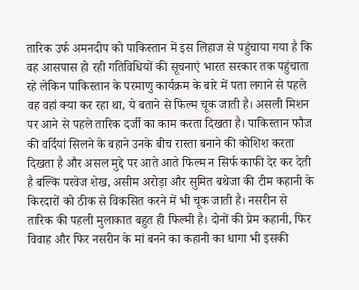तारिक उर्फ अमनदीप को पाकिस्तान में इस लिहाज से पहुंचाया गया है कि वह आसपास हो रही गतिविधियों की सूचनाएं भारत सरकार तक पहुंचाता रहे लेकिन पाकिस्तान के परमाणु कार्यक्रम के बारे में पता लगाने से पहले वह वहां क्या कर रहा था, ये बताने से फिल्म चूक जाती है। असली मिशन पर आने से पहले तारिक दर्जी का काम करता दिखता है। पाकिस्तान फौज की वर्दियां सिलने के बहाने उनके बीच रास्ता बनाने की कोशिश करता दिखता है और असल मुद्दे पर आते आते फिल्म न सिर्फ काफी देर कर देती है बल्कि परवेज शेख, असीम अरोड़ा और सुमित बथेजा की टीम कहानी के किरदारों को ठीक से विकसित करने में भी चूक जाती है। नसरीन से तारिक की पहली मुलाकात बहुत ही फिल्मी है। दोनों की प्रेम कहानी, फिर विवाह और फिर नसरीन के मां बनने का कहानी का धागा भी इसकी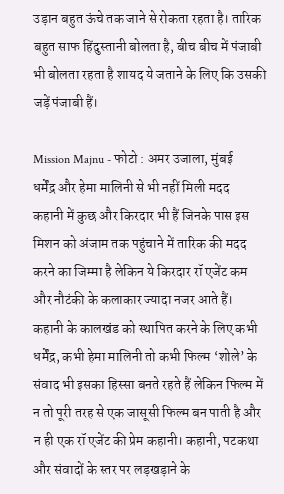उड़ान बहुत ऊंचे तक जाने से रोकता रहता है। तारिक बहुत साफ हिंदुस्तानी बोलता है, बीच बीच में पंजाबी भी बोलता रहता है शायद ये जताने के लिए कि उसकी जड़ें पंजाबी हैं।

Mission Majnu - फोटो : अमर उजाला, मुंबई
धर्मेंद्र और हेमा मालिनी से भी नहीं मिली मदद
कहानी में कुछ और किरदार भी हैं जिनके पास इस मिशन को अंजाम तक पहुंचाने में तारिक की मदद करने का जिम्मा है लेकिन ये किरदार रॉ एजेंट कम और नौटंकी के कलाकार ज्यादा नजर आते हैं। कहानी के कालखंड को स्थापित करने के लिए कभी धर्मेंद्र, कभी हेमा मालिनी तो कभी फिल्म ‘शोले’ के संवाद भी इसका हिस्सा बनते रहते हैं लेकिन फिल्म में न तो पूरी तरह से एक जासूसी फिल्म बन पाती है और न ही एक रॉ एजेंट की प्रेम कहानी। कहानी, पटकथा और संवादों के स्तर पर लड़खड़ाने के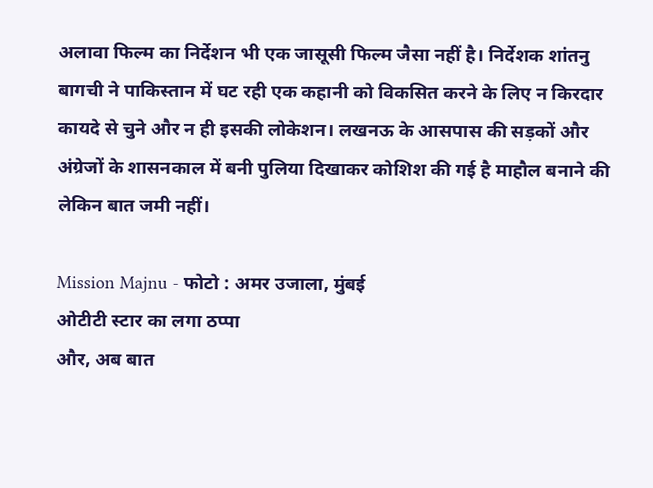अलावा फिल्म का निर्देशन भी एक जासूसी फिल्म जैसा नहीं है। निर्देशक शांतनु बागची ने पाकिस्तान में घट रही एक कहानी को विकसित करने के लिए न किरदार कायदे से चुने और न ही इसकी लोकेशन। लखनऊ के आसपास की सड़कों और अंग्रेजों के शासनकाल में बनी पुलिया दिखाकर कोशिश की गई है माहौल बनाने की लेकिन बात जमी नहीं।

Mission Majnu - फोटो : अमर उजाला, मुंबई
ओटीटी स्टार का लगा ठप्पा
और, अब बात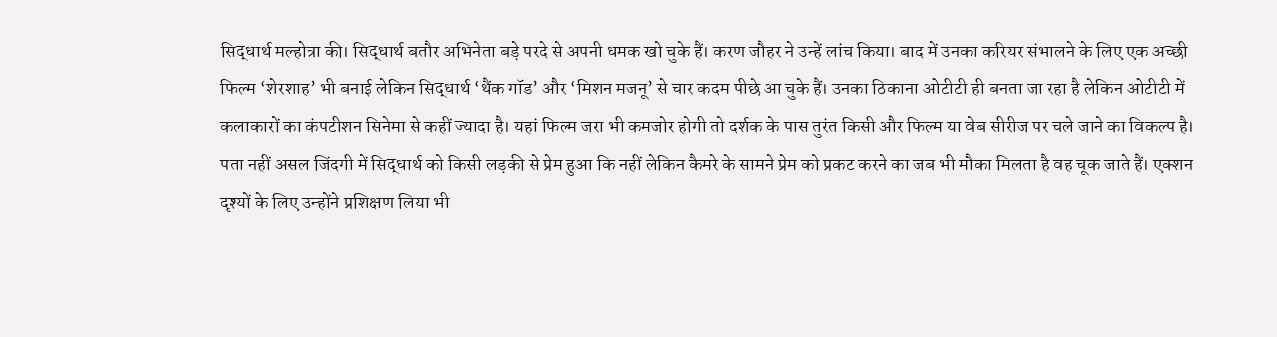सिद्धार्थ मल्होत्रा की। सिद्धार्थ बतौर अभिनेता बड़े परदे से अपनी धमक खो चुके हैं। करण जौहर ने उन्हें लांच किया। बाद में उनका करियर संभालने के लिए एक अच्छी फिल्म ‘शेरशाह’ भी बनाई लेकिन सिद्धार्थ ‘थैंक गॉड’ और ‘मिशन मजनू’ से चार कदम पीछे आ चुके हैं। उनका ठिकाना ओटीटी ही बनता जा रहा है लेकिन ओटीटी में कलाकारों का कंपटीशन सिनेमा से कहीं ज्यादा है। यहां फिल्म जरा भी कमजोर होगी तो दर्शक के पास तुरंत किसी और फिल्म या वेब सीरीज पर चले जाने का विकल्प है। पता नहीं असल जिंदगी में सिद्धार्थ को किसी लड़की से प्रेम हुआ कि नहीं लेकिन कैमरे के सामने प्रेम को प्रकट करने का जब भी मौका मिलता है वह चूक जाते हैं। एक्शन दृश्यों के लिए उन्होंने प्रशिक्षण लिया भी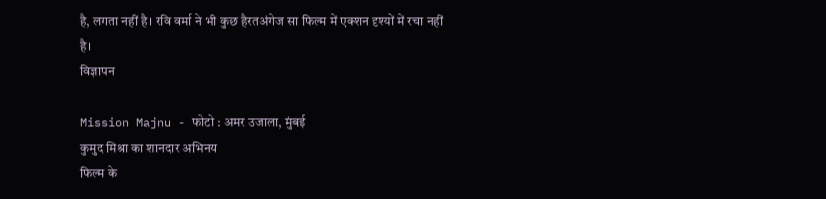है, लगता नहीं है। रवि वर्मा ने भी कुछ हैरतअंगेज सा फिल्म में एक्शन दृश्यों में रचा नहीं है।
विज्ञापन

Mission Majnu - फोटो : अमर उजाला, मुंबई
कुमुद मिश्रा का शानदार अभिनय
फिल्म के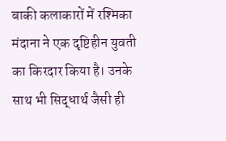बाकी कलाकारों में रश्मिका मंदाना ने एक दृष्टिहीन युवती का किरदार किया है। उनके साथ भी सिद्धार्थ जैसी ही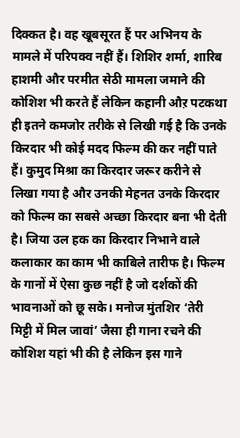दिक्कत है। वह खूबसूरत हैं पर अभिनय के मामले में परिपक्व नहीं हैं। शिशिर शर्मा, शारिब हाशमी और परमीत सेठी मामला जमाने की कोशिश भी करते हैं लेकिन कहानी औऱ पटकथा ही इतने कमजोर तरीके से लिखी गई है कि उनके किरदार भी कोई मदद फिल्म की कर नहीं पाते हैं। कुमुद मिश्रा का किरदार जरूर करीने से लिखा गया है और उनकी मेहनत उनके किरदार को फिल्म का सबसे अच्छा किरदार बना भी देती है। जिया उल हक का किरदार निभाने वाले कलाकार का काम भी काबिले तारीफ है। फिल्म के गानों में ऐसा कुछ नहीं है जो दर्शकों की भावनाओं को छू सके। मनोज मुंतशिर ‘तेरी मिट्टी में मिल जावां’ जैसा ही गाना रचने की कोशिश यहां भी की है लेकिन इस गाने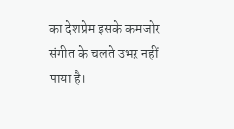का देशप्रेम इसके कमजोर संगीत के चलते उभऱ नहीं पाया है।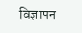विज्ञापन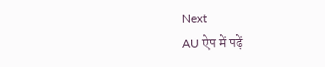Next
AU ऐप में पढ़ें